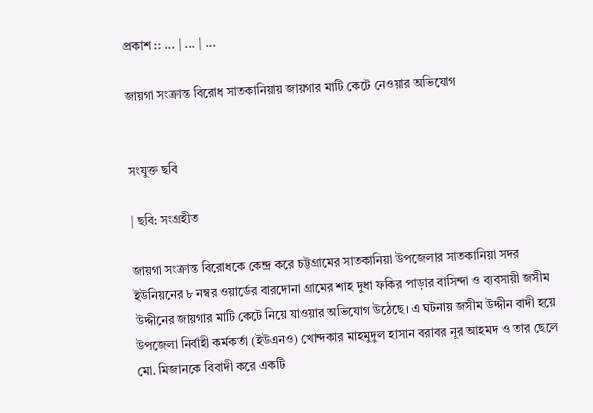প্রকাশ :: ... | ... | ...

জায়গা সংক্রান্ত বিরোধ সাতকানিয়ায় জায়গার মাটি কেটে নেওয়ার অভিযোগ


সংযুক্ত ছবি

| ছবি: সংগ্রহীত

জায়গা সংক্রান্ত বিরোধকে কেন্দ্র করে চট্টগ্রামের সাতকানিয়া উপজেলার সাতকানিয়া সদর ইউনিয়নের ৮ নম্বর ওয়ার্ডের বারদোনা গ্রামের শাহ দুধা ফকির পাড়ার বাসিন্দা ও ব্যবসায়ী জসীম উদ্দীনের জায়গার মাটি কেটে নিয়ে যাওয়ার অভিযোগ উঠেছে। এ ঘটনায় জসীম উদ্দীন বাদী হয়ে উপজেলা নির্বাহী কর্মকর্তা (ইউএনও) খোন্দকার মাহমুদুল হাসান বরাবর নূর আহমদ ও তার ছেলে মো. মিজানকে বিবাদী করে একটি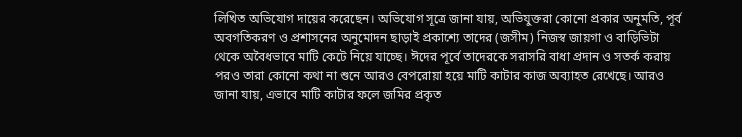লিখিত অভিযোগ দায়ের করেছেন। অভিযোগ সূত্রে জানা যায়, অভিযুক্তরা কোনো প্রকার অনুমতি, পূর্ব অবগতিকরণ ও প্রশাসনের অনুমোদন ছাড়াই প্রকাশ্যে তাদের (জসীম) নিজস্ব জায়গা ও বাড়িভিটা থেকে অবৈধভাবে মাটি কেটে নিয়ে যাচ্ছে। ঈদের পূর্বে তাদেরকে সরাসরি বাধা প্রদান ও সতর্ক করায় পরও তারা কোনো কথা না শুনে আরও বেপরোয়া হয়ে মাটি কাটার কাজ অব্যাহত রেখেছে। আরও জানা যায়, এভাবে মাটি কাটার ফলে জমির প্রকৃত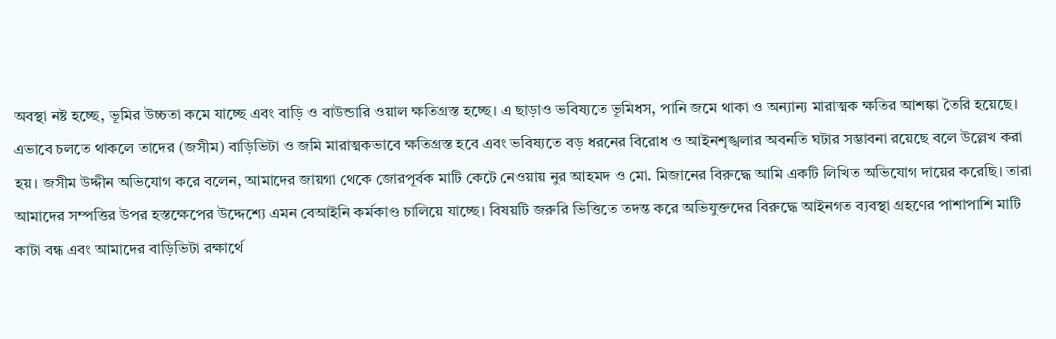অবস্থা নষ্ট হচ্ছে, ভূমির উচ্চতা কমে যাচ্ছে এবং বাড়ি ও বাউন্ডারি ওয়াল ক্ষতিগ্রস্ত হচ্ছে। এ ছাড়াও ভবিষ্যতে ভূমিধস, পানি জমে থাকা ও অন্যান্য মারাত্মক ক্ষতির আশঙ্কা তৈরি হয়েছে। এভাবে চলতে থাকলে তাদের (জসীম) বাড়িভিটা ও জমি মারাত্মকভাবে ক্ষতিগ্রস্ত হবে এবং ভবিষ্যতে বড় ধরনের বিরোধ ও আইনশৃঙ্খলার অবনতি ঘটার সম্ভাবনা রয়েছে বলে উল্লেখ করা হয়। জসীম উদ্দীন অভিযোগ করে বলেন, আমাদের জায়গা থেকে জোরপূর্বক মাটি কেটে নেওয়ায় নুর আহমদ ও মো. মিজানের বিরুদ্ধে আমি একটি লিখিত অভিযোগ দায়ের করেছি। তারা আমাদের সম্পত্তির উপর হস্তক্ষেপের উদ্দেশ্যে এমন বেআইনি কর্মকাণ্ড চালিয়ে যাচ্ছে। বিষয়টি জরুরি ভিত্তিতে তদন্ত করে অভিযুক্তদের বিরুদ্ধে আইনগত ব্যবস্থা গ্রহণের পাশাপাশি মাটি কাটা বন্ধ এবং আমাদের বাড়িভিটা রক্ষার্থে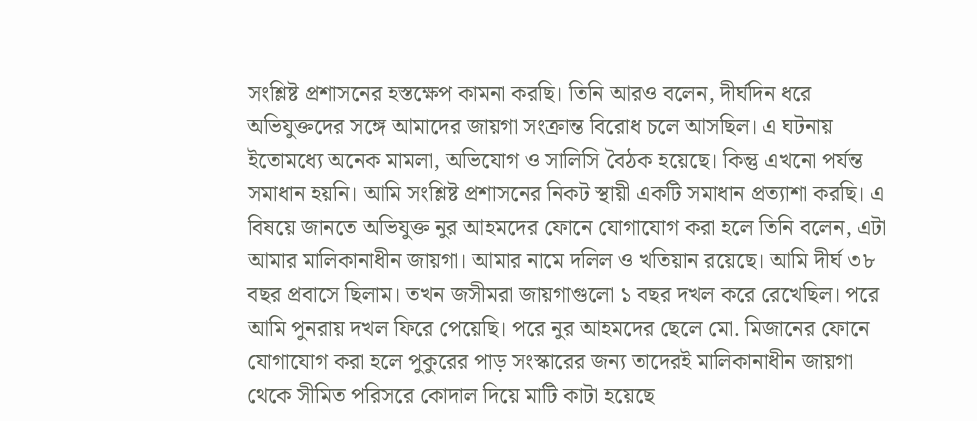সংশ্লিষ্ট প্রশাসনের হস্তক্ষেপ কামনা করছি। তিনি আরও বলেন, দীর্ঘদিন ধরে অভিযুক্তদের সঙ্গে আমাদের জায়গা সংক্রান্ত বিরোধ চলে আসছিল। এ ঘটনায় ইতোমধ্যে অনেক মামলা, অভিযোগ ও সালিসি বৈঠক হয়েছে। কিন্তু এখনো পর্যন্ত সমাধান হয়নি। আমি সংশ্লিষ্ট প্রশাসনের নিকট স্থায়ী একটি সমাধান প্রত্যাশা করছি। এ বিষয়ে জানতে অভিযুক্ত নুর আহমদের ফোনে যোগাযোগ করা হলে তিনি বলেন, এটা আমার মালিকানাধীন জায়গা। আমার নামে দলিল ও খতিয়ান রয়েছে। আমি দীর্ঘ ৩৮ বছর প্রবাসে ছিলাম। তখন জসীমরা জায়গাগুলো ১ বছর দখল করে রেখেছিল। পরে আমি পুনরায় দখল ফিরে পেয়েছি। পরে নুর আহমদের ছেলে মো. মিজানের ফোনে যোগাযোগ করা হলে পুকুরের পাড় সংস্কারের জন্য তাদেরই মালিকানাধীন জায়গা থেকে সীমিত পরিসরে কোদাল দিয়ে মাটি কাটা হয়েছে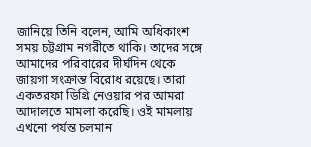জানিয়ে তিনি বলেন, আমি অধিকাংশ সময় চট্টগ্রাম নগরীতে থাকি। তাদের সঙ্গে আমাদের পরিবারের দীর্ঘদিন থেকে জায়গা সংক্রান্ত বিরোধ রয়েছে। তারা একতরফা ডিগ্রি নেওয়ার পর আমরা আদালতে মামলা করেছি। ওই মামলায় এখনো পর্যন্ত চলমান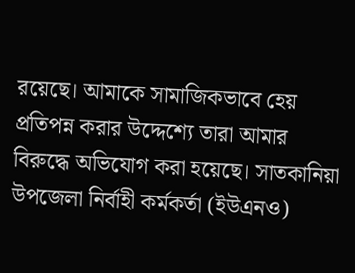রয়েছে। আমাকে সামাজিকভাবে হেয় প্রতিপন্ন করার উদ্দেশ্যে তারা আমার বিরুদ্ধে অভিযোগ করা হয়েছে। সাতকানিয়া উপজেলা নির্বাহী কর্মকর্তা (ইউএনও)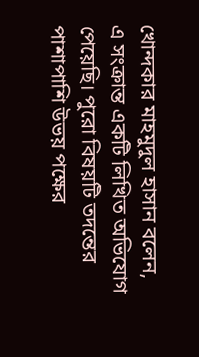খোন্দকার মাহমুদুল হাসান বলেন, এ সংক্রান্ত একটি লিখিত অভিযোগ পেয়েছি। পুরো বিষয়টি তদন্তের পাশাপাশি উভয় পক্ষের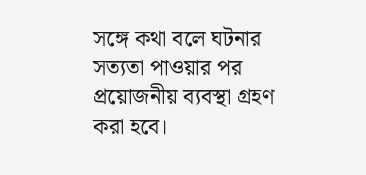সঙ্গে কথা বলে ঘটনার সত্যতা পাওয়ার পর প্রয়োজনীয় ব্যবস্থা গ্রহণ করা হবে।